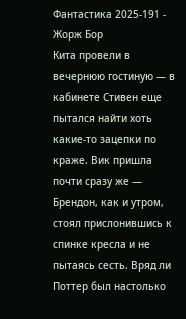Фантастика 2025-191 - Жорж Бор
Кита провели в вечернюю гостиную — в кабинете Стивен еще пытался найти хоть какие-то зацепки по краже. Вик пришла почти сразу же — Брендон, как и утром, стоял прислонившись к спинке кресла и не пытаясь сесть. Вряд ли Поттер был настолько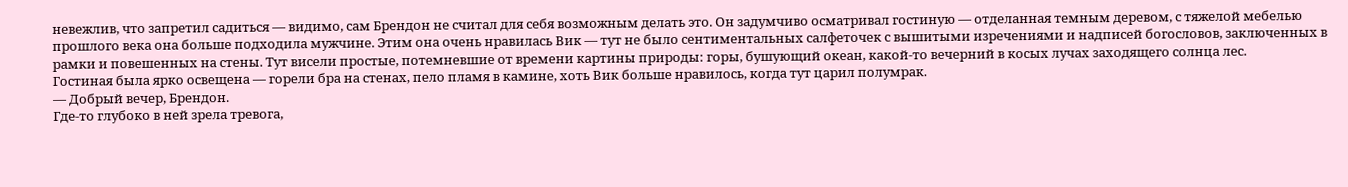невежлив, что запретил садиться — видимо, сам Брендон не считал для себя возможным делать это. Он задумчиво осматривал гостиную — отделанная темным деревом, с тяжелой мебелью прошлого века она больше подходила мужчине. Этим она очень нравилась Вик — тут не было сентиментальных салфеточек с вышитыми изречениями и надписей богословов, заключенных в рамки и повешенных на стены. Тут висели простые, потемневшие от времени картины природы: горы, бушующий океан, какой-то вечерний в косых лучах заходящего солнца лес.
Гостиная была ярко освещена — горели бра на стенах, пело пламя в камине, хоть Вик больше нравилось, когда тут царил полумрак.
— Добрый вечер, Брендон.
Где-то глубоко в ней зрела тревога,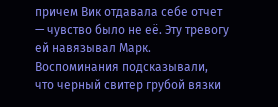причем Вик отдавала себе отчет — чувство было не её. Эту тревогу ей навязывал Марк. Воспоминания подсказывали, что черный свитер грубой вязки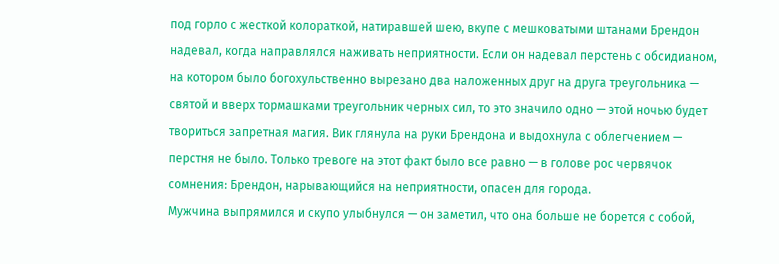под горло с жесткой колораткой, натиравшей шею, вкупе с мешковатыми штанами Брендон надевал, когда направлялся наживать неприятности. Если он надевал перстень с обсидианом, на котором было богохульственно вырезано два наложенных друг на друга треугольника — святой и вверх тормашками треугольник черных сил, то это значило одно — этой ночью будет твориться запретная магия. Вик глянула на руки Брендона и выдохнула с облегчением — перстня не было. Только тревоге на этот факт было все равно — в голове рос червячок сомнения: Брендон, нарывающийся на неприятности, опасен для города.
Мужчина выпрямился и скупо улыбнулся — он заметил, что она больше не борется с собой,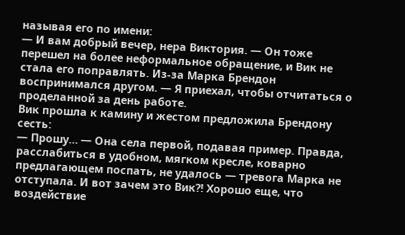называя его по имени:
— И вам добрый вечер, нера Виктория. — Он тоже перешел на более неформальное обращение, и Вик не стала его поправлять. Из-за Марка Брендон воспринимался другом. — Я приехал, чтобы отчитаться о проделанной за день работе.
Вик прошла к камину и жестом предложила Брендону сесть:
— Прошу… — Она села первой, подавая пример. Правда, расслабиться в удобном, мягком кресле, коварно предлагающем поспать, не удалось — тревога Марка не отступала. И вот зачем это Вик?! Хорошо еще, что воздействие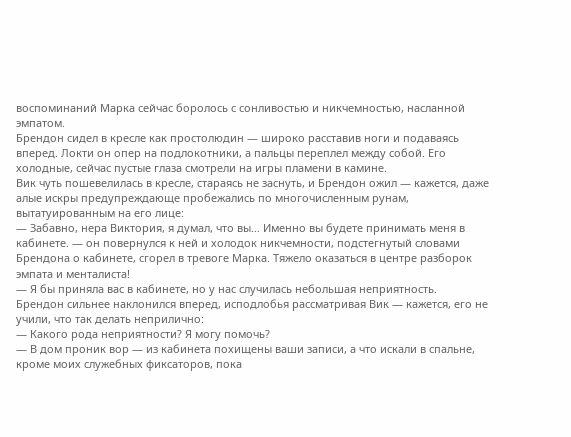воспоминаний Марка сейчас боролось с сонливостью и никчемностью, насланной эмпатом.
Брендон сидел в кресле как простолюдин — широко расставив ноги и подаваясь вперед. Локти он опер на подлокотники, а пальцы переплел между собой. Его холодные, сейчас пустые глаза смотрели на игры пламени в камине.
Вик чуть пошевелилась в кресле, стараясь не заснуть, и Брендон ожил — кажется, даже алые искры предупреждающе пробежались по многочисленным рунам, вытатуированным на его лице:
— Забавно, нера Виктория, я думал, что вы… Именно вы будете принимать меня в кабинете. — он повернулся к ней и холодок никчемности, подстегнутый словами Брендона о кабинете, сгорел в тревоге Марка. Тяжело оказаться в центре разборок эмпата и менталиста!
— Я бы приняла вас в кабинете, но у нас случилась небольшая неприятность.
Брендон сильнее наклонился вперед, исподлобья рассматривая Вик — кажется, его не учили, что так делать неприлично:
— Какого рода неприятности? Я могу помочь?
— В дом проник вор — из кабинета похищены ваши записи, а что искали в спальне, кроме моих служебных фиксаторов, пока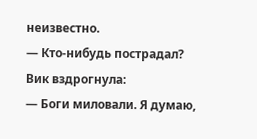неизвестно.
— Кто-нибудь пострадал?
Вик вздрогнула:
— Боги миловали. Я думаю,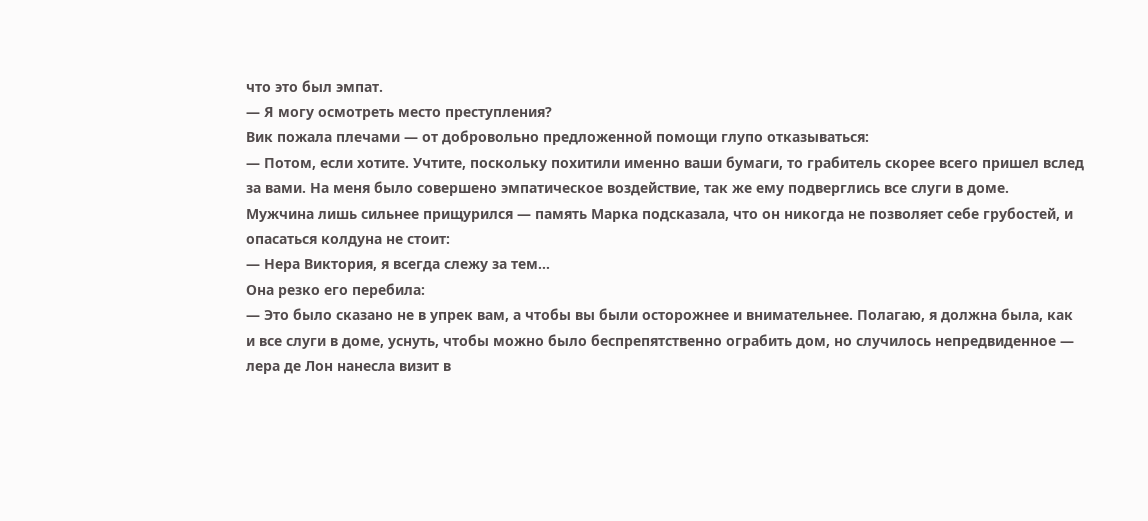что это был эмпат.
— Я могу осмотреть место преступления?
Вик пожала плечами — от добровольно предложенной помощи глупо отказываться:
— Потом, если хотите. Учтите, поскольку похитили именно ваши бумаги, то грабитель скорее всего пришел вслед за вами. На меня было совершено эмпатическое воздействие, так же ему подверглись все слуги в доме.
Мужчина лишь сильнее прищурился — память Марка подсказала, что он никогда не позволяет себе грубостей, и опасаться колдуна не стоит:
— Нера Виктория, я всегда слежу за тем…
Она резко его перебила:
— Это было сказано не в упрек вам, а чтобы вы были осторожнее и внимательнее. Полагаю, я должна была, как и все слуги в доме, уснуть, чтобы можно было беспрепятственно ограбить дом, но случилось непредвиденное — лера де Лон нанесла визит в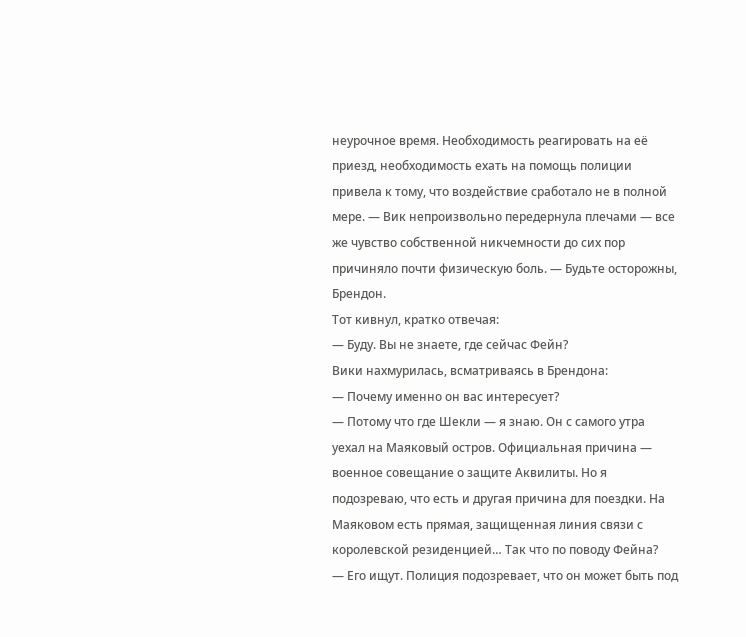неурочное время. Необходимость реагировать на её приезд, необходимость ехать на помощь полиции привела к тому, что воздействие сработало не в полной мере. — Вик непроизвольно передернула плечами — все же чувство собственной никчемности до сих пор причиняло почти физическую боль. — Будьте осторожны, Брендон.
Тот кивнул, кратко отвечая:
— Буду. Вы не знаете, где сейчас Фейн?
Вики нахмурилась, всматриваясь в Брендона:
— Почему именно он вас интересует?
— Потому что где Шекли — я знаю. Он с самого утра уехал на Маяковый остров. Официальная причина — военное совещание о защите Аквилиты. Но я подозреваю, что есть и другая причина для поездки. На Маяковом есть прямая, защищенная линия связи с королевской резиденцией… Так что по поводу Фейна?
— Его ищут. Полиция подозревает, что он может быть под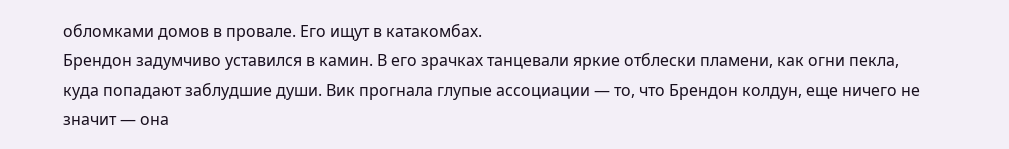обломками домов в провале. Его ищут в катакомбах.
Брендон задумчиво уставился в камин. В его зрачках танцевали яркие отблески пламени, как огни пекла, куда попадают заблудшие души. Вик прогнала глупые ассоциации — то, что Брендон колдун, еще ничего не значит — она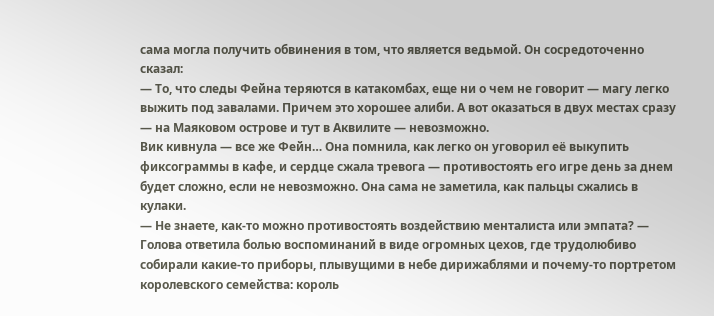сама могла получить обвинения в том, что является ведьмой. Он сосредоточенно сказал:
— То, что следы Фейна теряются в катакомбах, еще ни о чем не говорит — магу легко выжить под завалами. Причем это хорошее алиби. А вот оказаться в двух местах сразу — на Маяковом острове и тут в Аквилите — невозможно.
Вик кивнула — все же Фейн… Она помнила, как легко он уговорил её выкупить фиксограммы в кафе, и сердце сжала тревога — противостоять его игре день за днем будет сложно, если не невозможно. Она сама не заметила, как пальцы сжались в кулаки.
— Не знаете, как-то можно противостоять воздействию менталиста или эмпата? — Голова ответила болью воспоминаний в виде огромных цехов, где трудолюбиво собирали какие-то приборы, плывущими в небе дирижаблями и почему-то портретом королевского семейства: король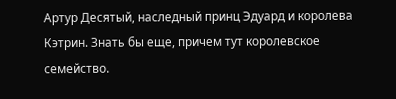Артур Десятый, наследный принц Эдуард и королева Кэтрин. Знать бы еще, причем тут королевское семейство.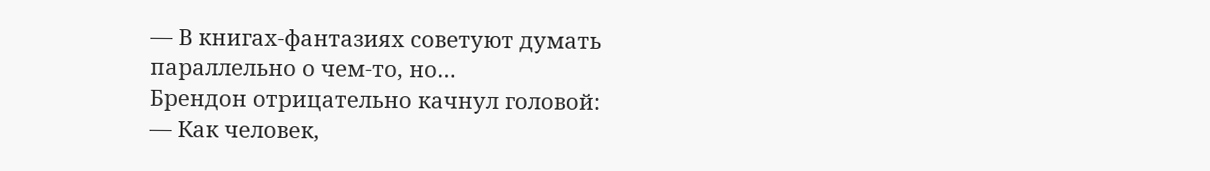— В книгах-фантазиях советуют думать параллельно о чем-то, но…
Брендон отрицательно качнул головой:
— Как человек,